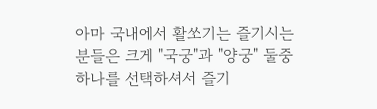아마 국내에서 활쏘기는 즐기시는 분들은 크게 "국궁"과 "양궁" 둘중 하나를 선택하셔서 즐기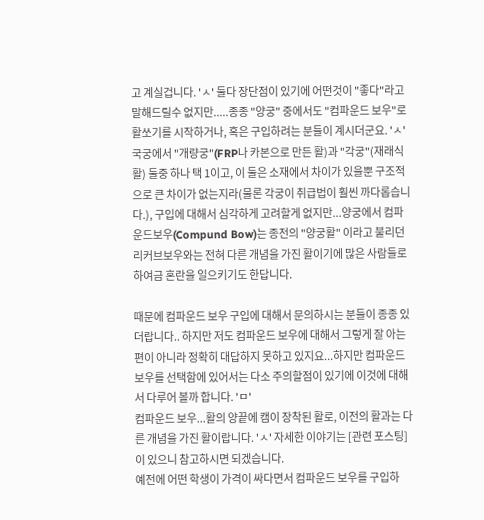고 계실겁니다. 'ㅅ' 둘다 장단점이 있기에 어떤것이 "좋다"라고 말해드릴수 없지만.....종종 "양궁" 중에서도 "컴파운드 보우"로 활쏘기를 시작하거나, 혹은 구입하려는 분들이 계시더군요. 'ㅅ'
국궁에서 "개량궁"(FRP나 카본으로 만든 활)과 "각궁"(재래식 활) 둘중 하나 택 1이고, 이 둘은 소재에서 차이가 있을뿐 구조적으로 큰 차이가 없는지라(물론 각궁이 취급법이 훨씬 까다롭습니다.), 구입에 대해서 심각하게 고려할게 없지만...양궁에서 컴파운드보우(Compund Bow)는 종전의 "양궁활" 이라고 불리던 리커브보우와는 전혀 다른 개념을 가진 활이기에 많은 사람들로 하여금 혼란을 일으키기도 한답니다.

때문에 컴파운드 보우 구입에 대해서 문의하시는 분들이 종종 있더랍니다.. 하지만 저도 컴파운드 보우에 대해서 그렇게 잘 아는 편이 아니라 정확히 대답하지 못하고 있지요...하지만 컴파운드 보우를 선택함에 있어서는 다소 주의할점이 있기에 이것에 대해서 다루어 볼까 합니다. 'ㅁ'
컴파운드 보우...활의 양끝에 캠이 장착된 활로, 이전의 활과는 다른 개념을 가진 활이랍니다. 'ㅅ' 자세한 이야기는 [관련 포스팅] 이 있으니 참고하시면 되겠습니다.
예전에 어떤 학생이 가격이 싸다면서 컴파운드 보우를 구입하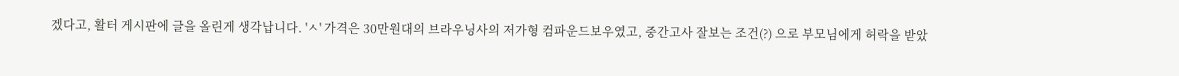겠다고, 활터 게시판에 글을 올린게 생각납니다. 'ㅅ' 가격은 30만원대의 브라우닝사의 저가형 컴파운드보우였고, 중간고사 잘보는 조건(?) 으로 부모님에게 허락을 받았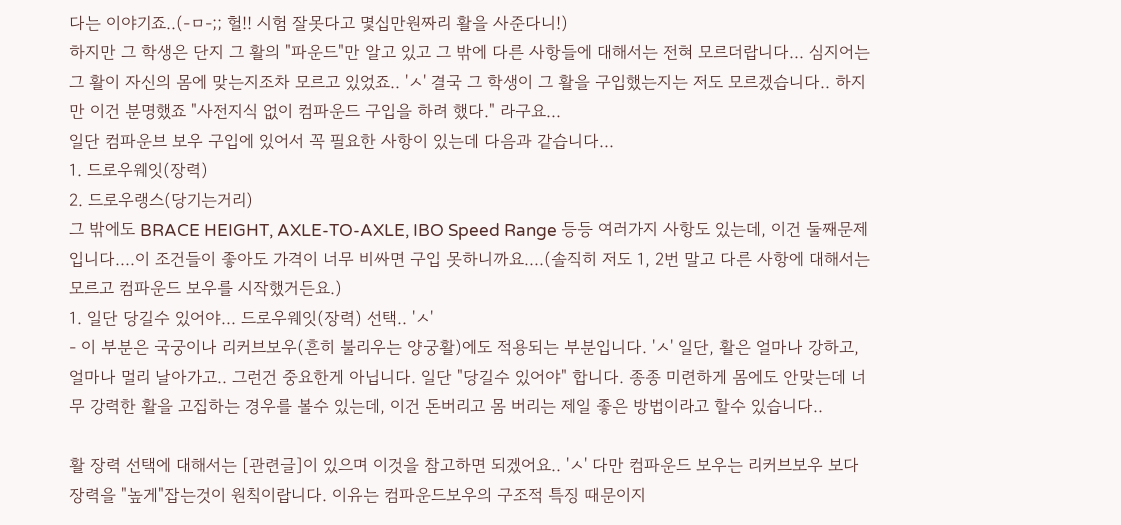다는 이야기죠..(-ㅁ-;; 헐!! 시험 잘못다고 몇십만원짜리 활을 사준다니!)
하지만 그 학생은 단지 그 활의 "파운드"만 알고 있고 그 밖에 다른 사항들에 대해서는 전혀 모르더랍니다... 심지어는 그 활이 자신의 몸에 맞는지조차 모르고 있었죠.. 'ㅅ' 결국 그 학생이 그 활을 구입했는지는 저도 모르겠습니다.. 하지만 이건 분명했죠 "사전지식 없이 컴파운드 구입을 하려 했다." 라구요...
일단 컴파운브 보우 구입에 있어서 꼭 필요한 사항이 있는데 다음과 같습니다...
1. 드로우웨잇(장력)
2. 드로우랭스(당기는거리)
그 밖에도 BRACE HEIGHT, AXLE-TO-AXLE, IBO Speed Range 등등 여러가지 사항도 있는데, 이건 둘째문제입니다....이 조건들이 좋아도 가격이 너무 비싸면 구입 못하니까요....(솔직히 저도 1, 2번 말고 다른 사항에 대해서는 모르고 컴파운드 보우를 시작했거든요.)
1. 일단 당길수 있어야... 드로우웨잇(장력) 선택.. 'ㅅ'
- 이 부분은 국궁이나 리커브보우(흔히 불리우는 양궁활)에도 적용되는 부분입니다. 'ㅅ' 일단, 활은 얼마나 강하고, 얼마나 멀리 날아가고.. 그런건 중요한게 아닙니다. 일단 "당길수 있어야" 합니다. 종종 미련하게 몸에도 안맞는데 너무 강력한 활을 고집하는 경우를 볼수 있는데, 이건 돈버리고 몸 버리는 제일 좋은 방법이라고 할수 있습니다..

활 장력 선택에 대해서는 [관련글]이 있으며 이것을 참고하면 되겠어요.. 'ㅅ' 다만 컴파운드 보우는 리커브보우 보다 장력을 "높게"잡는것이 원칙이랍니다. 이유는 컴파운드보우의 구조적 특징 때문이지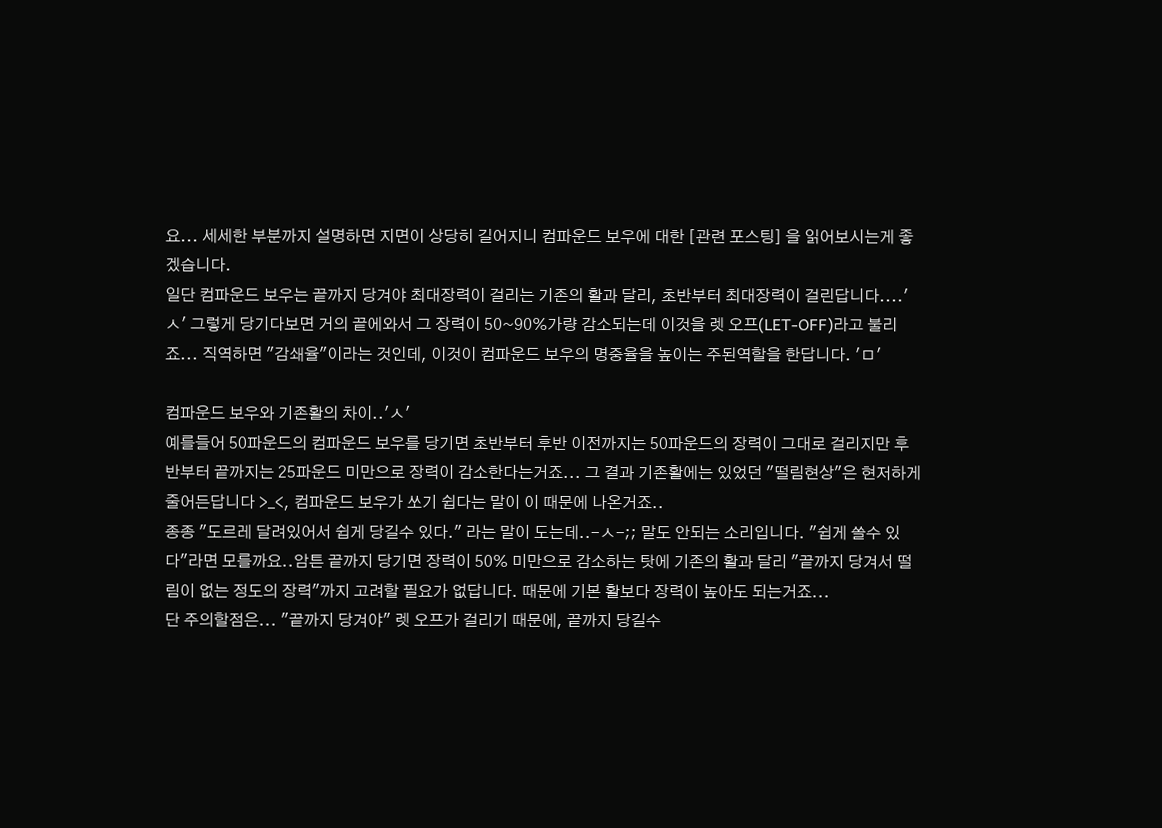요... 세세한 부분까지 설명하면 지면이 상당히 길어지니 컴파운드 보우에 대한 [관련 포스팅] 을 읽어보시는게 좋겠습니다.
일단 컴파운드 보우는 끝까지 당겨야 최대장력이 걸리는 기존의 활과 달리, 초반부터 최대장력이 걸린답니다....'ㅅ' 그렇게 당기다보면 거의 끝에와서 그 장력이 50~90%가량 감소되는데 이것을 렛 오프(LET-OFF)라고 불리죠... 직역하면 "감쇄율"이라는 것인데, 이것이 컴파운드 보우의 명중율을 높이는 주된역할을 한답니다. 'ㅁ'

컴파운드 보우와 기존활의 차이..'ㅅ'
예를들어 50파운드의 컴파운드 보우를 당기면 초반부터 후반 이전까지는 50파운드의 장력이 그대로 걸리지만 후반부터 끝까지는 25파운드 미만으로 장력이 감소한다는거죠... 그 결과 기존활에는 있었던 "떨림현상"은 현저하게 줄어든답니다 >_<, 컴파운드 보우가 쏘기 쉽다는 말이 이 때문에 나온거죠..
종종 "도르레 달려있어서 쉽게 당길수 있다." 라는 말이 도는데..-ㅅ-;; 말도 안되는 소리입니다. "쉽게 쏠수 있다"라면 모를까요..암튼 끝까지 당기면 장력이 50% 미만으로 감소하는 탓에 기존의 활과 달리 "끝까지 당겨서 떨림이 없는 정도의 장력"까지 고려할 필요가 없답니다. 때문에 기본 활보다 장력이 높아도 되는거죠...
단 주의할점은... "끝까지 당겨야" 렛 오프가 걸리기 때문에, 끝까지 당길수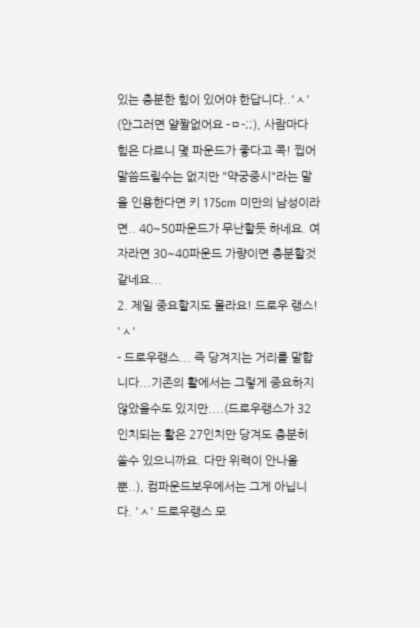있는 충분한 힘이 있어야 한답니다..'ㅅ' (안그러면 얄짤없어요 -ㅁ-;;), 사람마다 힘은 다르니 몇 파운드가 좋다고 콕! 찝어 말씀드릴수는 없지만 "약궁중시"라는 말을 인용한다면 키 175cm 미만의 남성이라면.. 40~50파운드가 무난할듯 하네요. 여자라면 30~40파운드 가량이면 충분할것 같네요...
2. 제일 중요할지도 몰라요! 드로우 랭스! 'ㅅ'
- 드로우랭스... 즉 당겨지는 거리를 말합니다...기존의 활에서는 그렇게 중요하지 않았을수도 있지만....(드로우랭스가 32인치되는 활은 27인치만 당겨도 충분히 쏠수 있으니까요. 다만 위력이 안나올뿐..), 컴파운드보우에서는 그게 아닙니다. 'ㅅ' 드로우랭스 모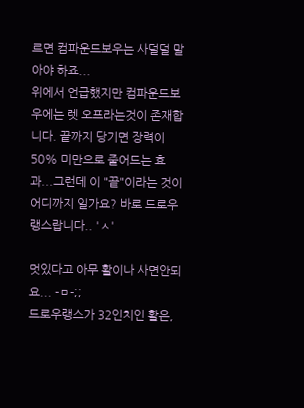르면 컴파운드보우는 사덜덜 말아야 하죠...
위에서 언급했지만 컴파운드보우에는 렛 오프라는것이 존재합니다. 끝까지 당기면 장력이 50% 미만으로 줄어드는 효과...그런데 이 "끝"이라는 것이 어디까지 일가요? 바로 드로우랭스랍니다.. 'ㅅ'

멋있다고 아무 활이나 사면안되요... -ㅁ-;;
드로우랭스가 32인치인 활은,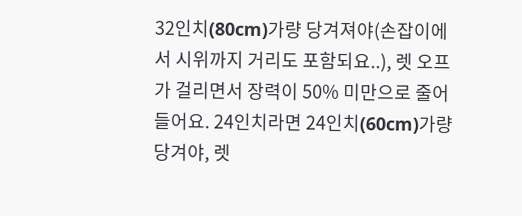32인치(80cm)가량 당겨져야(손잡이에서 시위까지 거리도 포함되요..), 렛 오프가 걸리면서 장력이 50% 미만으로 줄어들어요. 24인치라면 24인치(60cm)가량 당겨야, 렛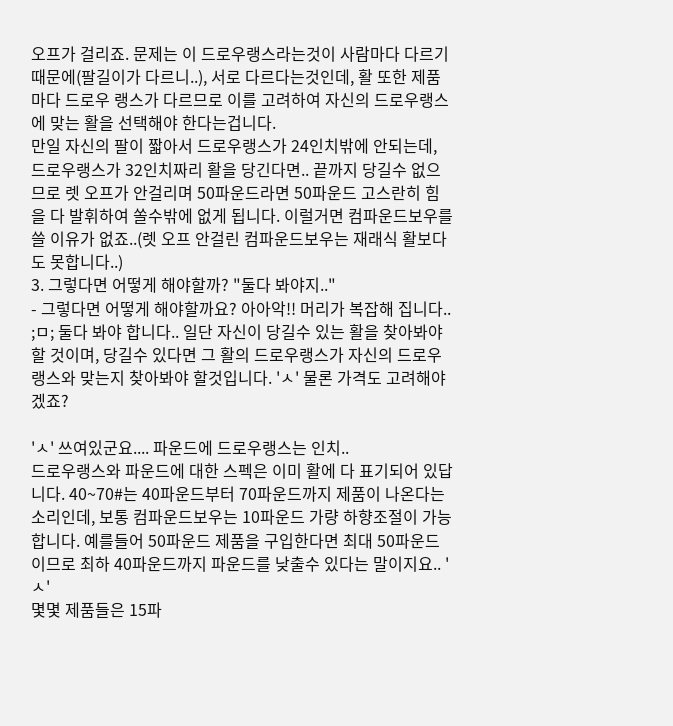오프가 걸리죠. 문제는 이 드로우랭스라는것이 사람마다 다르기 때문에(팔길이가 다르니..), 서로 다르다는것인데, 활 또한 제품마다 드로우 랭스가 다르므로 이를 고려하여 자신의 드로우랭스에 맞는 활을 선택해야 한다는겁니다.
만일 자신의 팔이 짧아서 드로우랭스가 24인치밖에 안되는데, 드로우랭스가 32인치짜리 활을 당긴다면.. 끝까지 당길수 없으므로 렛 오프가 안걸리며 50파운드라면 50파운드 고스란히 힘을 다 발휘하여 쏠수밖에 없게 됩니다. 이럴거면 컴파운드보우를 쓸 이유가 없죠..(렛 오프 안걸린 컴파운드보우는 재래식 활보다도 못합니다..)
3. 그렇다면 어떻게 해야할까? "둘다 봐야지.."
- 그렇다면 어떻게 해야할까요? 아아악!! 머리가 복잡해 집니다.. ;ㅁ; 둘다 봐야 합니다.. 일단 자신이 당길수 있는 활을 찾아봐야 할 것이며, 당길수 있다면 그 활의 드로우랭스가 자신의 드로우 랭스와 맞는지 찾아봐야 할것입니다. 'ㅅ' 물론 가격도 고려해야겠죠?

'ㅅ' 쓰여있군요.... 파운드에 드로우랭스는 인치..
드로우랭스와 파운드에 대한 스펙은 이미 활에 다 표기되어 있답니다. 40~70#는 40파운드부터 70파운드까지 제품이 나온다는 소리인데, 보통 컴파운드보우는 10파운드 가량 하향조절이 가능합니다. 예를들어 50파운드 제품을 구입한다면 최대 50파운드 이므로 최하 40파운드까지 파운드를 낮출수 있다는 말이지요.. 'ㅅ'
몇몇 제품들은 15파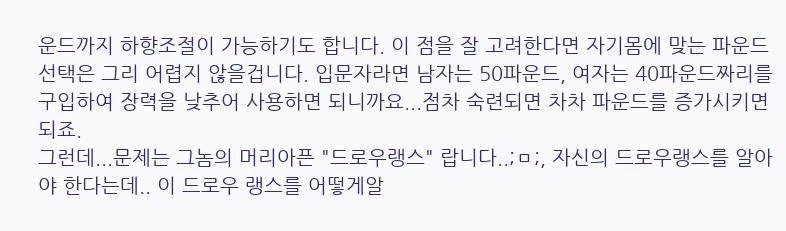운드까지 하향조절이 가능하기도 합니다. 이 점을 잘 고려한다면 자기몸에 맞는 파운드 선택은 그리 어렵지 않을겁니다. 입문자라면 남자는 50파운드, 여자는 40파운드짜리를 구입하여 장력을 낮추어 사용하면 되니까요...점차 숙련되면 차차 파운드를 증가시키면 되죠.
그런데...문제는 그놈의 머리아픈 "드로우랭스" 랍니다..;ㅁ;, 자신의 드로우랭스를 알아야 한다는데.. 이 드로우 랭스를 어떻게알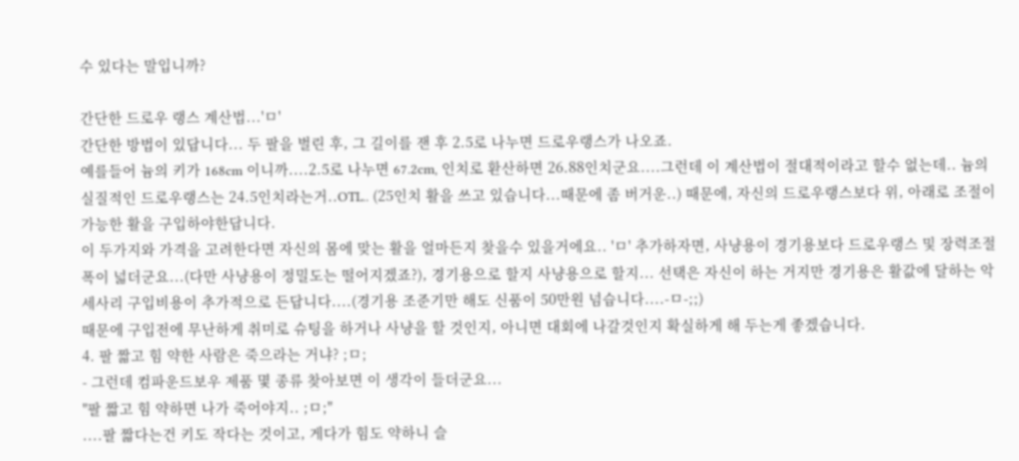수 있다는 말입니까?

간단한 드로우 랭스 계산법...'ㅁ'
간단한 방법이 있답니다... 두 팔을 벌린 후, 그 길이를 잰 후 2.5로 나누면 드로우랭스가 나오죠.
예를들어 늄의 키가 168cm 이니까....2.5로 나누면 67.2cm, 인치로 환산하면 26.88인치군요....그런데 이 계산법이 절대적이라고 할수 없는데.. 늄의 실질적인 드로우랭스는 24.5인치라는거..OTL.. (25인치 활을 쓰고 있습니다...때문에 좀 버거운..) 때문에, 자신의 드로우랭스보다 위, 아래로 조절이 가능한 활을 구입하야한답니다.
이 두가지와 가격을 고려한다면 자신의 몸에 맞는 활을 얼마든지 찾을수 있을거에요.. 'ㅁ' 추가하자면, 사냥용이 경기용보다 드로우랭스 및 장력조절 폭이 넓더군요...(다만 사냥용이 정밀도는 떨어지겠죠?), 경기용으로 할지 사냥용으로 할지... 선택은 자신이 하는 거지만 경기용은 활값에 달하는 악세사리 구입비용이 추가적으로 든답니다....(경기용 조준기만 해도 신품이 50만원 넘습니다....-ㅁ-;;)
때문에 구입전에 무난하게 취미로 슈팅을 하거나 사냥을 할 것인지, 아니면 대회에 나갈것인지 확실하게 해 두는게 좋겠습니다.
4. 팔 짧고 힘 약한 사람은 죽으라는 거냐? ;ㅁ;
- 그런데 컴파운드보우 제품 몇 종류 찾아보면 이 생각이 들더군요...
"팔 짧고 힘 약하면 나가 죽어야지.. ;ㅁ;"
....팔 짧다는건 키도 작다는 것이고, 게다가 힘도 약하니 슬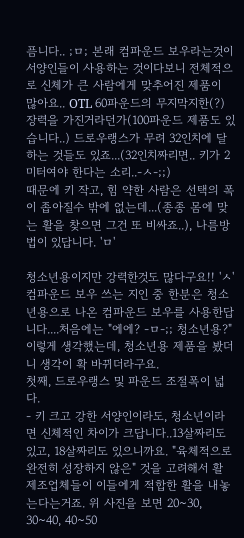픔니다.. ;ㅁ; 본래 컴파운드 보우라는것이 서양인들이 사용하는 것이다보니 전체적으로 신체가 큰 사람에게 맞추어진 제품이 많아요.. OTL 60파운드의 무지막지한(?) 장력을 가진거라던가(100파운드 제품도 있습니다..) 드로우랭스가 무려 32인치에 달하는 것들도 있죠...(32인치짜리면.. 키가 2미터여야 한다는 소리..-ㅅ-;;)
때문에 키 작고, 힘 약한 사람은 선택의 폭이 좁아질수 밖에 없는데...(종종 몸에 맞는 활을 찾으면 그건 또 비싸죠..), 나름방법이 있답니다. 'ㅁ'

청소년용이지만 강력한것도 많다구요!! 'ㅅ'
컴파운드 보우 쓰는 지인 중 한분은 청소년용으로 나온 컴파운드 보우를 사용한답니다....처음에는 "에에? -ㅁ-;; 청소년용?" 이렇게 생각했는데, 청소년용 제품을 봤더니 생각이 확 바뀌더라구요.
첫째, 드로우랭스 및 파운드 조절폭이 넓다.
- 키 크고 강한 서양인이라도, 청소년이라면 신체적인 차이가 크답니다..13살짜리도 있고, 18살짜리도 있으니까요. "육체적으로 완전히 성장하지 않은" 것을 고려해서 활 제조업체들이 이들에게 적합한 활을 내놓는다는거죠. 위 사진을 보면 20~30, 30~40, 40~50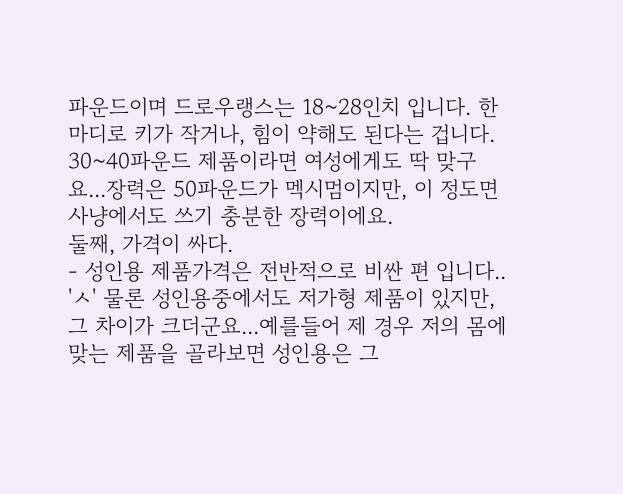파운드이며 드로우랭스는 18~28인치 입니다. 한마디로 키가 작거나, 힘이 약해도 된다는 겁니다. 30~40파운드 제품이라면 여성에게도 딱 맞구요...장력은 50파운드가 멕시멈이지만, 이 정도면 사냥에서도 쓰기 충분한 장력이에요.
둘째, 가격이 싸다.
- 성인용 제품가격은 전반적으로 비싼 편 입니다.. 'ㅅ' 물론 성인용중에서도 저가형 제품이 있지만, 그 차이가 크더군요...예를들어 제 경우 저의 몸에 맞는 제품을 골라보면 성인용은 그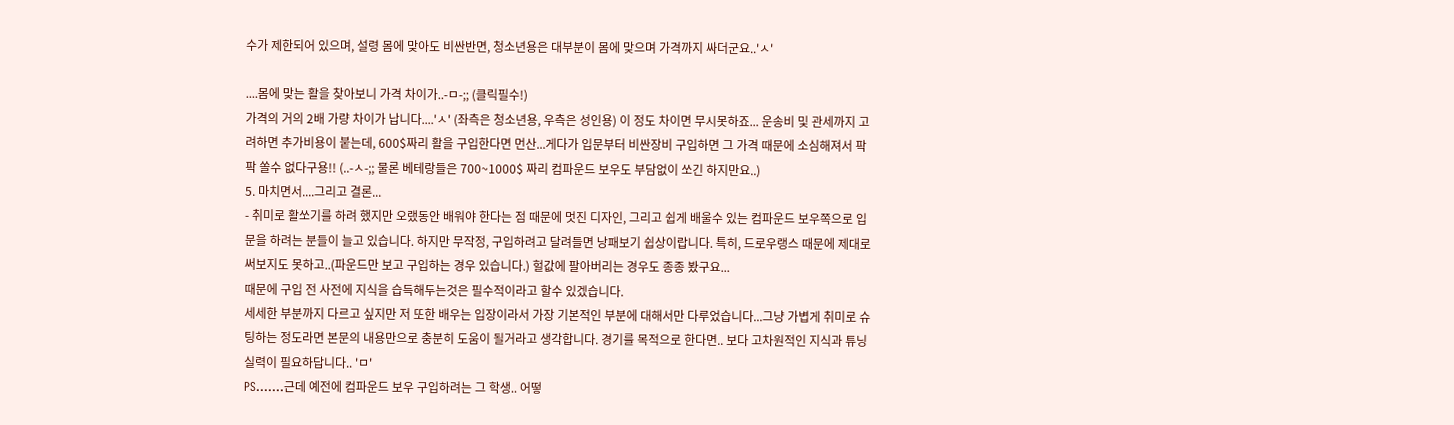수가 제한되어 있으며, 설령 몸에 맞아도 비싼반면, 청소년용은 대부분이 몸에 맞으며 가격까지 싸더군요..'ㅅ'

....몸에 맞는 활을 찾아보니 가격 차이가..-ㅁ-;; (클릭필수!)
가격의 거의 2배 가량 차이가 납니다....'ㅅ' (좌측은 청소년용, 우측은 성인용) 이 정도 차이면 무시못하죠... 운송비 및 관세까지 고려하면 추가비용이 붙는데, 600$짜리 활을 구입한다면 먼산...게다가 입문부터 비싼장비 구입하면 그 가격 때문에 소심해져서 팍팍 쏠수 없다구용!! (..-ㅅ-;; 물론 베테랑들은 700~1000$ 짜리 컴파운드 보우도 부담없이 쏘긴 하지만요..)
5. 마치면서....그리고 결론...
- 취미로 활쏘기를 하려 했지만 오랬동안 배워야 한다는 점 때문에 멋진 디자인, 그리고 쉽게 배울수 있는 컴파운드 보우쪽으로 입문을 하려는 분들이 늘고 있습니다. 하지만 무작정, 구입하려고 달려들면 낭패보기 쉽상이랍니다. 특히, 드로우랭스 때문에 제대로 써보지도 못하고..(파운드만 보고 구입하는 경우 있습니다.) 헐값에 팔아버리는 경우도 종종 봤구요...
때문에 구입 전 사전에 지식을 습득해두는것은 필수적이라고 할수 있겠습니다.
세세한 부분까지 다르고 싶지만 저 또한 배우는 입장이라서 가장 기본적인 부분에 대해서만 다루었습니다...그냥 가볍게 취미로 슈팅하는 정도라면 본문의 내용만으로 충분히 도움이 될거라고 생각합니다. 경기를 목적으로 한다면.. 보다 고차원적인 지식과 튜닝실력이 필요하답니다.. 'ㅁ'
PS.......근데 예전에 컴파운드 보우 구입하려는 그 학생.. 어떻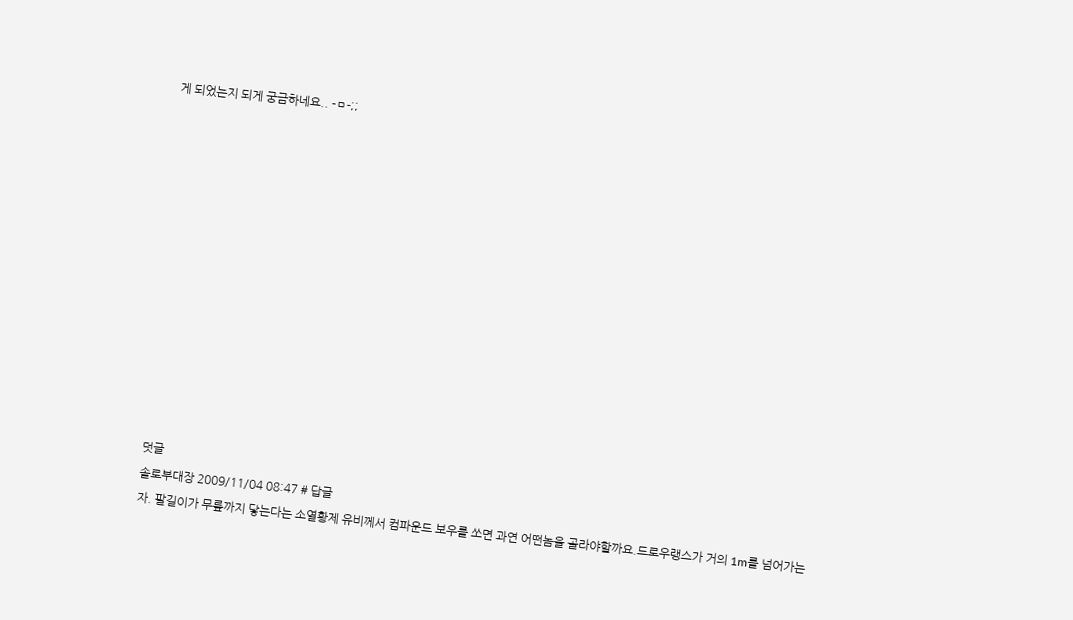게 되었는지 되게 궁금하네요.. -ㅁ-;;













덧글
솔로부대장 2009/11/04 08:47 # 답글
자. 팔길이가 무릎까지 닿는다는 소열황제 유비께서 컴파운드 보우를 쏘면 과연 어떤놈을 골라야할까요.드로우랭스가 거의 1m를 넘어가는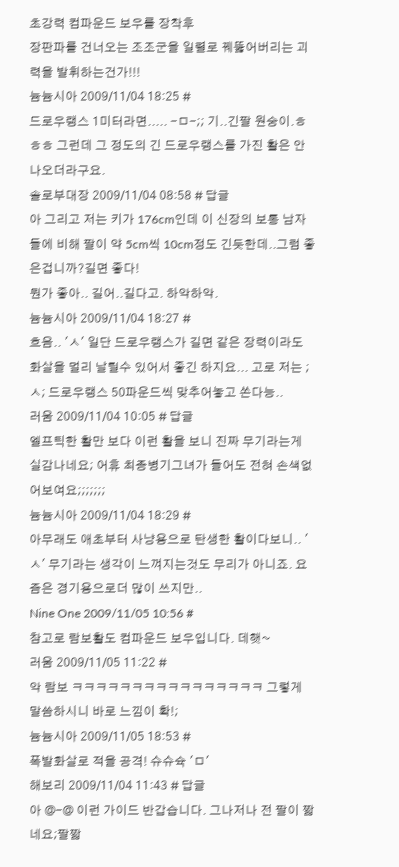초강력 컴파운드 보우를 장착후
장판파를 건너오는 조조군을 일렬로 꿰뚫어버리는 괴력을 발휘하는건가!!!
늄늄시아 2009/11/04 18:25 #
드로우랭스 1미터라면..... -ㅁ-;; 기..긴팔 원숭이.ㅎㅎㅎ 그런데 그 정도의 긴 드로우랭스를 가진 활은 안나오더라구요.
솔로부대장 2009/11/04 08:58 # 답글
아 그리고 저는 키가 176cm인데 이 신장의 보통 남자들에 비해 팔이 약 5cm씩 10cm정도 긴듯한데..그럼 좋은겁니까?길면 좋다!
뭔가 좋아.. 길어..길다고. 하악하악.
늄늄시아 2009/11/04 18:27 #
흐음.. 'ㅅ' 일단 드로우랭스가 길면 같은 장력이라도 화살을 멀리 날릴수 있어서 좋긴 하지요... 고로 저는 ;ㅅ; 드로우랭스 50파운드씩 맞추어놓고 쏜다능..
러움 2009/11/04 10:05 # 답글
엘프틱한 활만 보다 이런 활을 보니 진짜 무기라는게 실감나네요; 어휴 최종병기그녀가 들어도 전혀 손색없어보여요;;;;;;;
늄늄시아 2009/11/04 18:29 #
아무래도 애초부터 사냥용으로 탄생한 활이다보니.. 'ㅅ' 무기라는 생각이 느껴지는것도 무리가 아니죠. 요즘은 경기용으로더 많이 쓰지만..
Nine One 2009/11/05 10:56 #
참고로 람보활도 컴파운드 보우입니다. 데햇~
러움 2009/11/05 11:22 #
악 람보 ㅋㅋㅋㅋㅋㅋㅋㅋㅋㅋㅋㅋㅋㅋㅋㅋ 그렇게 말씀하시니 바로 느낌이 확!;
늄늄시아 2009/11/05 18:53 #
폭발화살로 적을 공격! 슈슈슉 'ㅁ'
해보리 2009/11/04 11:43 # 답글
아 @-@ 이런 가이드 반갑습니다. 그나저나 전 팔이 짧네요;팔짧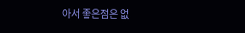아서 좋은점은 없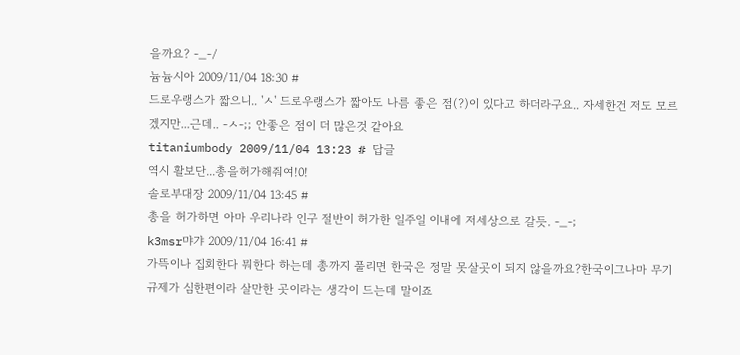을까요? -_-/
늄늄시아 2009/11/04 18:30 #
드로우랭스가 짧으니.. 'ㅅ' 드로우랭스가 짧아도 나름 좋은 점(?)이 있다고 하더라구요.. 자세한건 저도 모르겠지만...근데.. -ㅅ-;; 안좋은 점이 더 많은것 같아요
titaniumbody 2009/11/04 13:23 # 답글
역시 활보단...총을허가해줘여!0!
솔로부대장 2009/11/04 13:45 #
총을 허가하면 아마 우리나라 인구 절반이 허가한 일주일 이내에 저세상으로 갈듯. -_-;
k3msr먀갸 2009/11/04 16:41 #
가뜩이나 집회한다 뭐한다 하는데 총까지 풀리면 한국은 정말 못살곳이 되지 않을까요?한국이그나마 무기 규제가 심한편이라 살만한 곳이라는 생각이 드는데 말이죠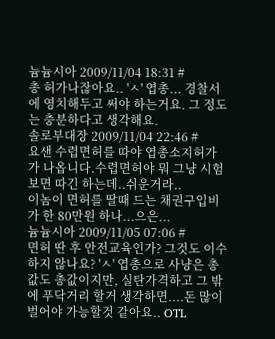늄늄시아 2009/11/04 18:31 #
총 허가나잖아요.. 'ㅅ' 엽총... 경찰서에 영치해두고 써야 하는거요. 그 정도는 충분하다고 생각해요.
솔로부대장 2009/11/04 22:46 #
요샌 수렵면허를 따야 엽총소지허가가 나옵니다.수렵면허야 뭐 그냥 시험보면 따긴 하는데..쉬운거라..
이놈이 면허를 딸때 드는 채권구입비가 한 80만원 하나...으은...
늄늄시아 2009/11/05 07:06 #
면허 딴 후 안전교육인가? 그것도 이수하지 않나요? 'ㅅ' 엽총으로 사냥은 총값도 총값이지만, 실탄가격하고 그 밖에 푸닥거리 할거 생각하면....돈 많이 벌어야 가능할것 같아요.. OTL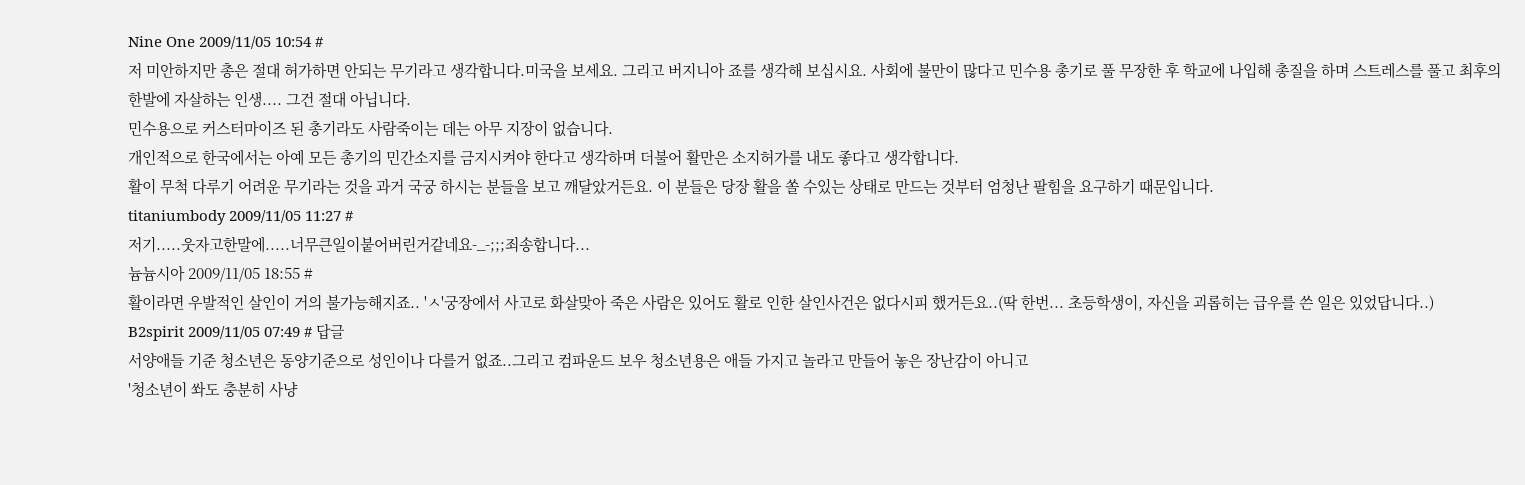Nine One 2009/11/05 10:54 #
저 미안하지만 총은 절대 허가하면 안되는 무기라고 생각합니다.미국을 보세요. 그리고 버지니아 죠를 생각해 보십시요. 사회에 불만이 많다고 민수용 총기로 풀 무장한 후 학교에 나입해 총질을 하며 스트레스를 풀고 최후의 한발에 자살하는 인생.... 그건 절대 아닙니다.
민수용으로 커스터마이즈 된 총기라도 사람죽이는 데는 아무 지장이 없습니다.
개인적으로 한국에서는 아예 모든 총기의 민간소지를 금지시켜야 한다고 생각하며 더불어 활만은 소지허가를 내도 좋다고 생각합니다.
활이 무척 다루기 어려운 무기라는 것을 과거 국궁 하시는 분들을 보고 깨달았거든요. 이 분들은 당장 활을 쏠 수있는 상태로 만드는 것부터 엄청난 팔힘을 요구하기 때문입니다.
titaniumbody 2009/11/05 11:27 #
저기.....웃자고한말에.....너무큰일이붙어버린거같네요-_-;;;죄송합니다...
늄늄시아 2009/11/05 18:55 #
활이라면 우발적인 살인이 거의 불가능해지죠.. 'ㅅ'궁장에서 사고로 화살맞아 죽은 사람은 있어도 활로 인한 살인사건은 없다시피 했거든요..(딱 한번... 초등학생이, 자신을 괴롭히는 급우를 쓴 일은 있었답니다..)
B2spirit 2009/11/05 07:49 # 답글
서양애들 기준 청소년은 동양기준으로 성인이나 다를거 없죠..그리고 컴파운드 보우 청소년용은 애들 가지고 놀라고 만들어 놓은 장난감이 아니고
'청소년이 쏴도 충분히 사냥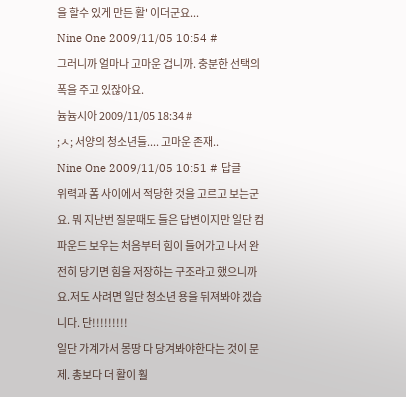을 할수 있게 만든 활' 이더군요...
Nine One 2009/11/05 10:54 #
그러니까 얼마나 고마운 겁니까. 충분한 선택의 폭을 주고 있잖아요.
늄늄시아 2009/11/05 18:34 #
;ㅅ; 서양의 청소년들.... 고마운 존재..
Nine One 2009/11/05 10:51 # 답글
위력과 폼 사이에서 적당한 것을 고르고 보는군요. 뭐 지난번 질문때도 들은 답변이지만 일단 컴파운드 보우는 처음부터 힘이 들어가고 나서 완전히 당기면 힘을 저장하는 구조라고 했으니까요.저도 사려면 일단 청소년 용을 뒤져봐야 겠습니다. 단!!!!!!!!!
일단 가계가서 몽땅 다 당겨봐야한다는 것이 문제. 총보다 더 활이 훨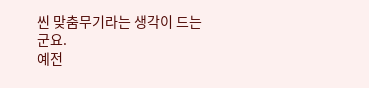씬 맞춤무기라는 생각이 드는군요.
예전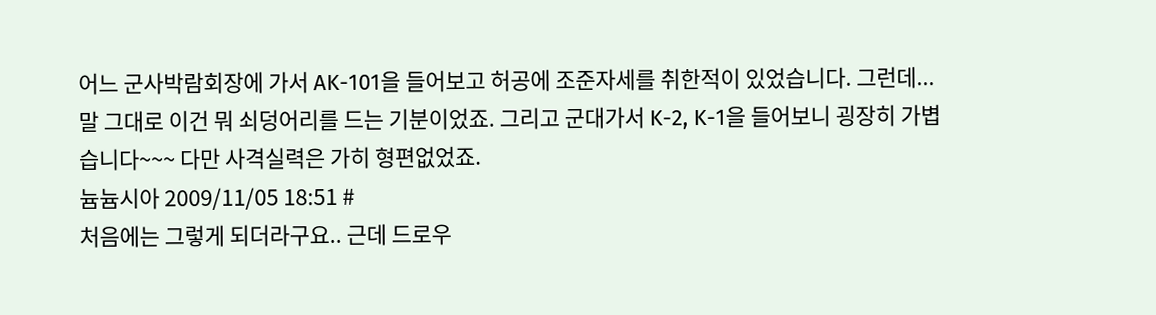어느 군사박람회장에 가서 AK-101을 들어보고 허공에 조준자세를 취한적이 있었습니다. 그런데... 말 그대로 이건 뭐 쇠덩어리를 드는 기분이었죠. 그리고 군대가서 K-2, K-1을 들어보니 굉장히 가볍습니다~~~ 다만 사격실력은 가히 형편없었죠.
늄늄시아 2009/11/05 18:51 #
처음에는 그렇게 되더라구요.. 근데 드로우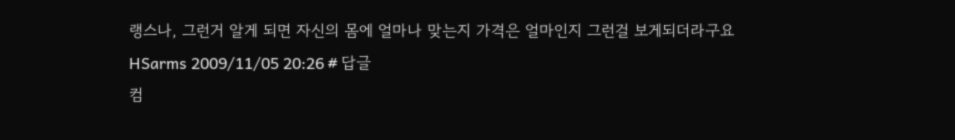랭스나, 그런거 알게 되면 자신의 몸에 얼마나 맞는지 가격은 얼마인지 그런걸 보게되더라구요
HSarms 2009/11/05 20:26 # 답글
컴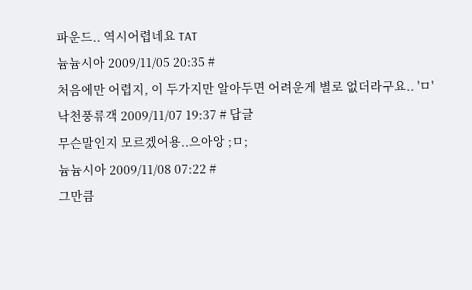파운드.. 역시어렵네요 TAT
늄늄시아 2009/11/05 20:35 #
처음에만 어렵지, 이 두가지만 알아두면 어려운게 별로 없더라구요.. 'ㅁ'
낙천풍류객 2009/11/07 19:37 # 답글
무슨말인지 모르겠어용..으아앙 ;ㅁ;
늄늄시아 2009/11/08 07:22 #
그만큼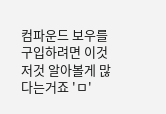컴파운드 보우를 구입하려면 이것저것 알아볼게 많다는거죠 'ㅁ'